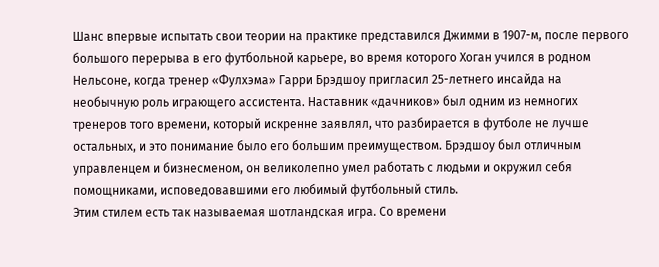Шанс впервые испытать свои теории на практике представился Джимми в 1907-м, после первого большого перерыва в его футбольной карьере, во время которого Хоган учился в родном Нельсоне, когда тренер «Фулхэма» Гарри Брэдшоу пригласил 25-летнего инсайда на необычную роль играющего ассистента. Наставник «дачников» был одним из немногих тренеров того времени, который искренне заявлял, что разбирается в футболе не лучше остальных, и это понимание было его большим преимуществом. Брэдшоу был отличным управленцем и бизнесменом, он великолепно умел работать с людьми и окружил себя помощниками, исповедовавшими его любимый футбольный стиль.
Этим стилем есть так называемая шотландская игра. Со времени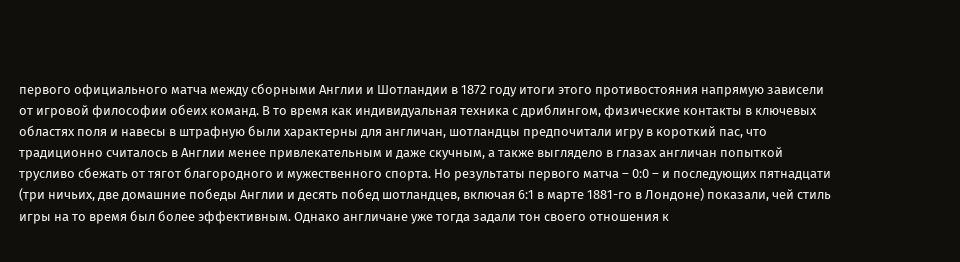первого официального матча между сборными Англии и Шотландии в 1872 году итоги этого противостояния напрямую зависели от игровой философии обеих команд. В то время как индивидуальная техника с дриблингом, физические контакты в ключевых областях поля и навесы в штрафную были характерны для англичан, шотландцы предпочитали игру в короткий пас, что традиционно считалось в Англии менее привлекательным и даже скучным, а также выглядело в глазах англичан попыткой трусливо сбежать от тягот благородного и мужественного спорта. Но результаты первого матча – 0:0 – и последующих пятнадцати (три ничьих, две домашние победы Англии и десять побед шотландцев, включая 6:1 в марте 1881-го в Лондоне) показали, чей стиль игры на то время был более эффективным. Однако англичане уже тогда задали тон своего отношения к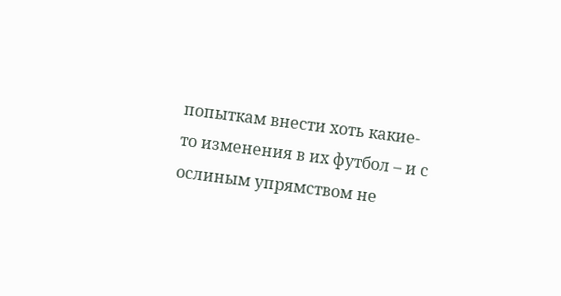попыткам внести хоть какие-то изменения в их футбол – и с ослиным упрямством не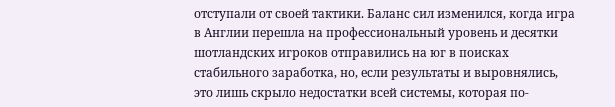отступали от своей тактики. Баланс сил изменился, когда игра в Англии перешла на профессиональный уровень и десятки шотландских игроков отправились на юг в поисках стабильного заработка, но, если результаты и выровнялись, это лишь скрыло недостатки всей системы, которая по-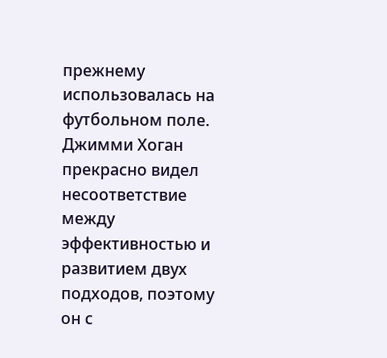прежнему использовалась на футбольном поле.
Джимми Хоган прекрасно видел несоответствие между эффективностью и развитием двух подходов, поэтому он с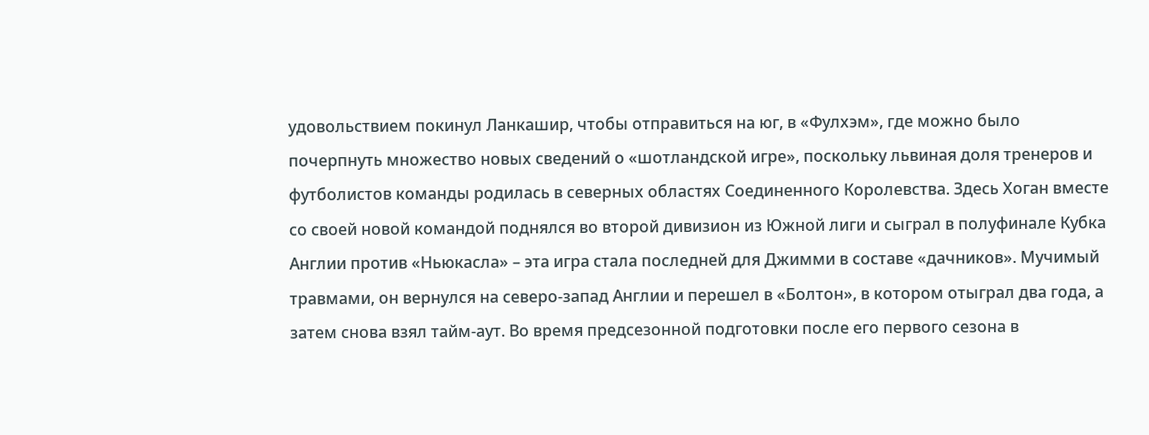удовольствием покинул Ланкашир, чтобы отправиться на юг, в «Фулхэм», где можно было почерпнуть множество новых сведений о «шотландской игре», поскольку львиная доля тренеров и футболистов команды родилась в северных областях Соединенного Королевства. Здесь Хоган вместе со своей новой командой поднялся во второй дивизион из Южной лиги и сыграл в полуфинале Кубка Англии против «Ньюкасла» – эта игра стала последней для Джимми в составе «дачников». Мучимый травмами, он вернулся на северо-запад Англии и перешел в «Болтон», в котором отыграл два года, а затем снова взял тайм-аут. Во время предсезонной подготовки после его первого сезона в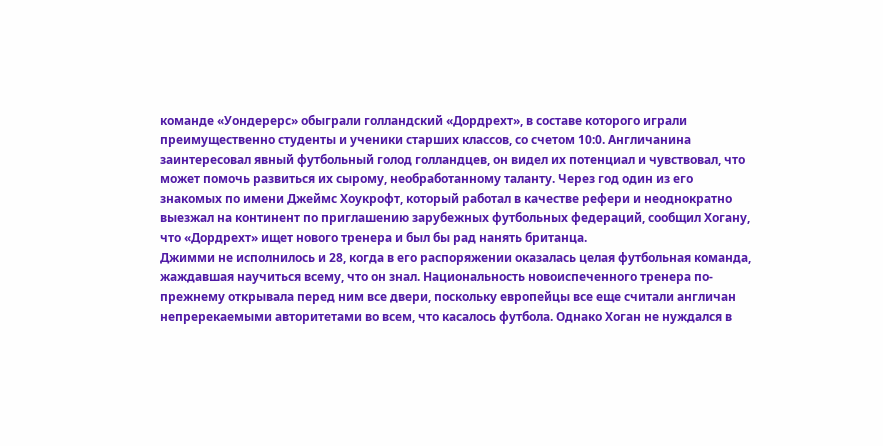команде «Уондерерс» обыграли голландский «Дордрехт», в составе которого играли преимущественно студенты и ученики старших классов, со счетом 10:0. Англичанина заинтересовал явный футбольный голод голландцев, он видел их потенциал и чувствовал, что может помочь развиться их сырому, необработанному таланту. Через год один из его знакомых по имени Джеймс Хоукрофт, который работал в качестве рефери и неоднократно выезжал на континент по приглашению зарубежных футбольных федераций, сообщил Хогану, что «Дордрехт» ищет нового тренера и был бы рад нанять британца.
Джимми не исполнилось и 28, когда в его распоряжении оказалась целая футбольная команда, жаждавшая научиться всему, что он знал. Национальность новоиспеченного тренера по-прежнему открывала перед ним все двери, поскольку европейцы все еще считали англичан непререкаемыми авторитетами во всем, что касалось футбола. Однако Хоган не нуждался в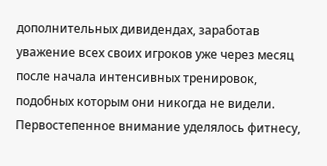дополнительных дивидендах, заработав уважение всех своих игроков уже через месяц после начала интенсивных тренировок, подобных которым они никогда не видели. Первостепенное внимание уделялось фитнесу,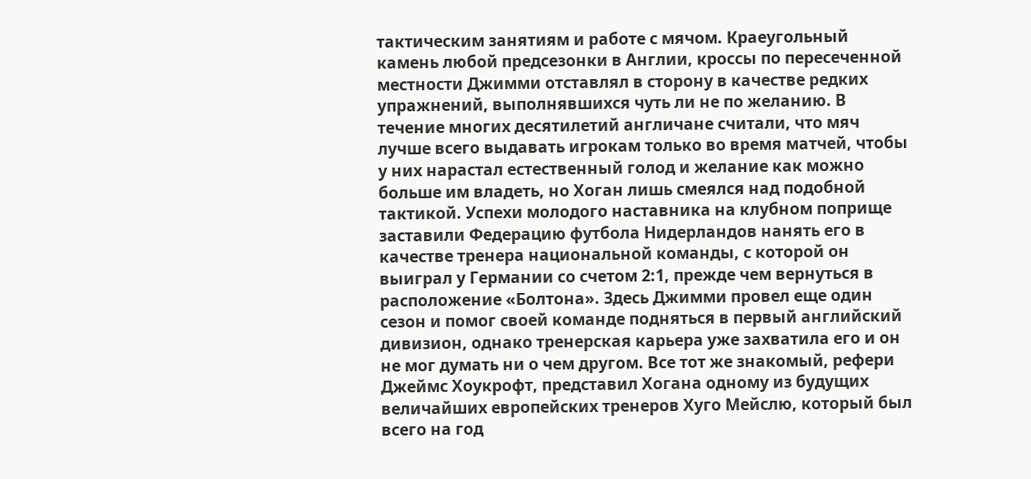тактическим занятиям и работе с мячом. Краеугольный камень любой предсезонки в Англии, кроссы по пересеченной местности Джимми отставлял в сторону в качестве редких упражнений, выполнявшихся чуть ли не по желанию. В течение многих десятилетий англичане считали, что мяч лучше всего выдавать игрокам только во время матчей, чтобы у них нарастал естественный голод и желание как можно больше им владеть, но Хоган лишь смеялся над подобной тактикой. Успехи молодого наставника на клубном поприще заставили Федерацию футбола Нидерландов нанять его в качестве тренера национальной команды, с которой он выиграл у Германии со счетом 2:1, прежде чем вернуться в расположение «Болтона». Здесь Джимми провел еще один сезон и помог своей команде подняться в первый английский дивизион, однако тренерская карьера уже захватила его и он не мог думать ни о чем другом. Все тот же знакомый, рефери Джеймс Хоукрофт, представил Хогана одному из будущих величайших европейских тренеров Хуго Мейслю, который был всего на год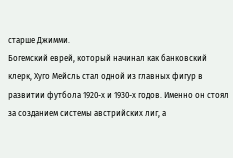старше Джимми.
Богемский еврей, который начинал как банковский клерк, Хуго Мейсль стал одной из главных фигур в развитии футбола 1920-х и 1930-х годов. Именно он стоял за созданием системы австрийских лиг, а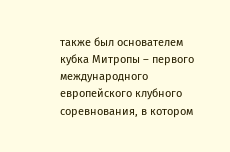также был основателем кубка Митропы – первого международного европейского клубного соревнования, в котором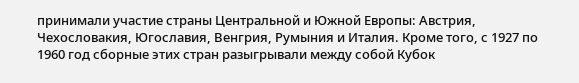принимали участие страны Центральной и Южной Европы: Австрия, Чехословакия, Югославия, Венгрия, Румыния и Италия. Кроме того, с 1927 по 1960 год сборные этих стран разыгрывали между собой Кубок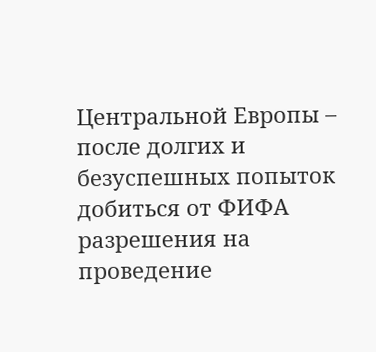Центральной Европы – после долгих и безуспешных попыток добиться от ФИФА разрешения на проведение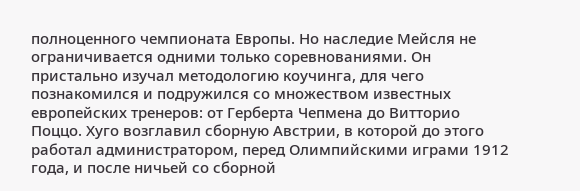полноценного чемпионата Европы. Но наследие Мейсля не ограничивается одними только соревнованиями. Он пристально изучал методологию коучинга, для чего познакомился и подружился со множеством известных европейских тренеров: от Герберта Чепмена до Витторио Поццо. Хуго возглавил сборную Австрии, в которой до этого работал администратором, перед Олимпийскими играми 1912 года, и после ничьей со сборной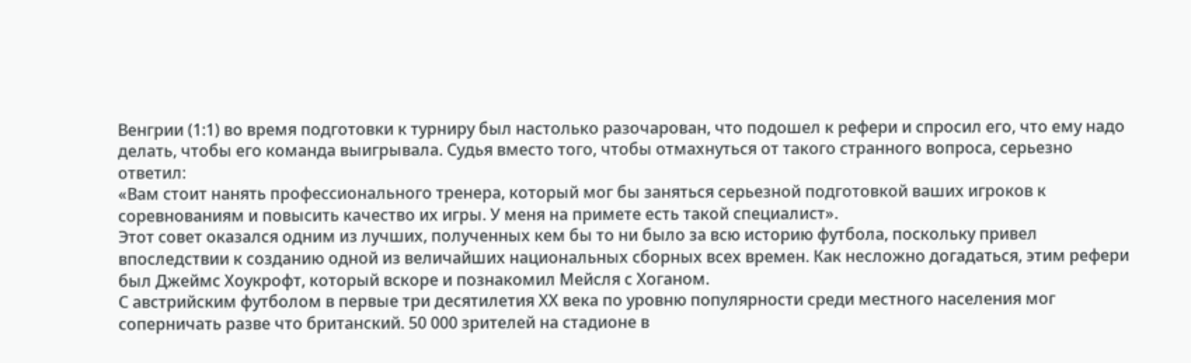Венгрии (1:1) во время подготовки к турниру был настолько разочарован, что подошел к рефери и спросил его, что ему надо делать, чтобы его команда выигрывала. Судья вместо того, чтобы отмахнуться от такого странного вопроса, серьезно ответил:
«Вам стоит нанять профессионального тренера, который мог бы заняться серьезной подготовкой ваших игроков к соревнованиям и повысить качество их игры. У меня на примете есть такой специалист».
Этот совет оказался одним из лучших, полученных кем бы то ни было за всю историю футбола, поскольку привел впоследствии к созданию одной из величайших национальных сборных всех времен. Как несложно догадаться, этим рефери был Джеймс Хоукрофт, который вскоре и познакомил Мейсля с Хоганом.
С австрийским футболом в первые три десятилетия ХХ века по уровню популярности среди местного населения мог соперничать разве что британский. 50 000 зрителей на стадионе в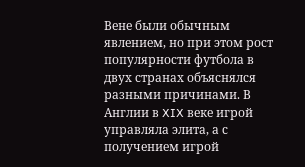Вене были обычным явлением, но при этом рост популярности футбола в двух странах объяснялся разными причинами. В Англии в XIX веке игрой управляла элита, а с получением игрой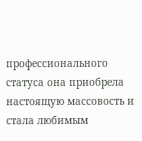профессионального статуса она приобрела настоящую массовость и стала любимым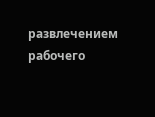развлечением рабочего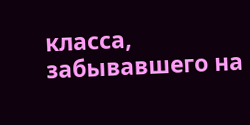класса, забывавшего на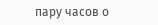пару часов о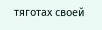тяготах своей